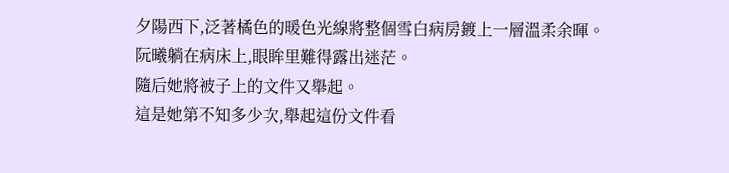夕陽西下,泛著橘色的暖色光線將整個雪白病房鍍上一層溫柔余暉。
阮曦躺在病床上,眼眸里難得露出迷茫。
隨后她將被子上的文件又舉起。
這是她第不知多少次,舉起這份文件看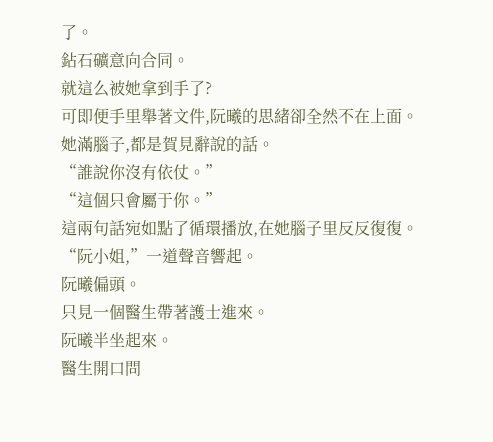了。
鉆石礦意向合同。
就這么被她拿到手了?
可即便手里舉著文件,阮曦的思緒卻全然不在上面。
她滿腦子,都是賀見辭說的話。
“誰說你沒有依仗。”
“這個只會屬于你。”
這兩句話宛如點了循環播放,在她腦子里反反復復。
“阮小姐,”一道聲音響起。
阮曦偏頭。
只見一個醫生帶著護士進來。
阮曦半坐起來。
醫生開口問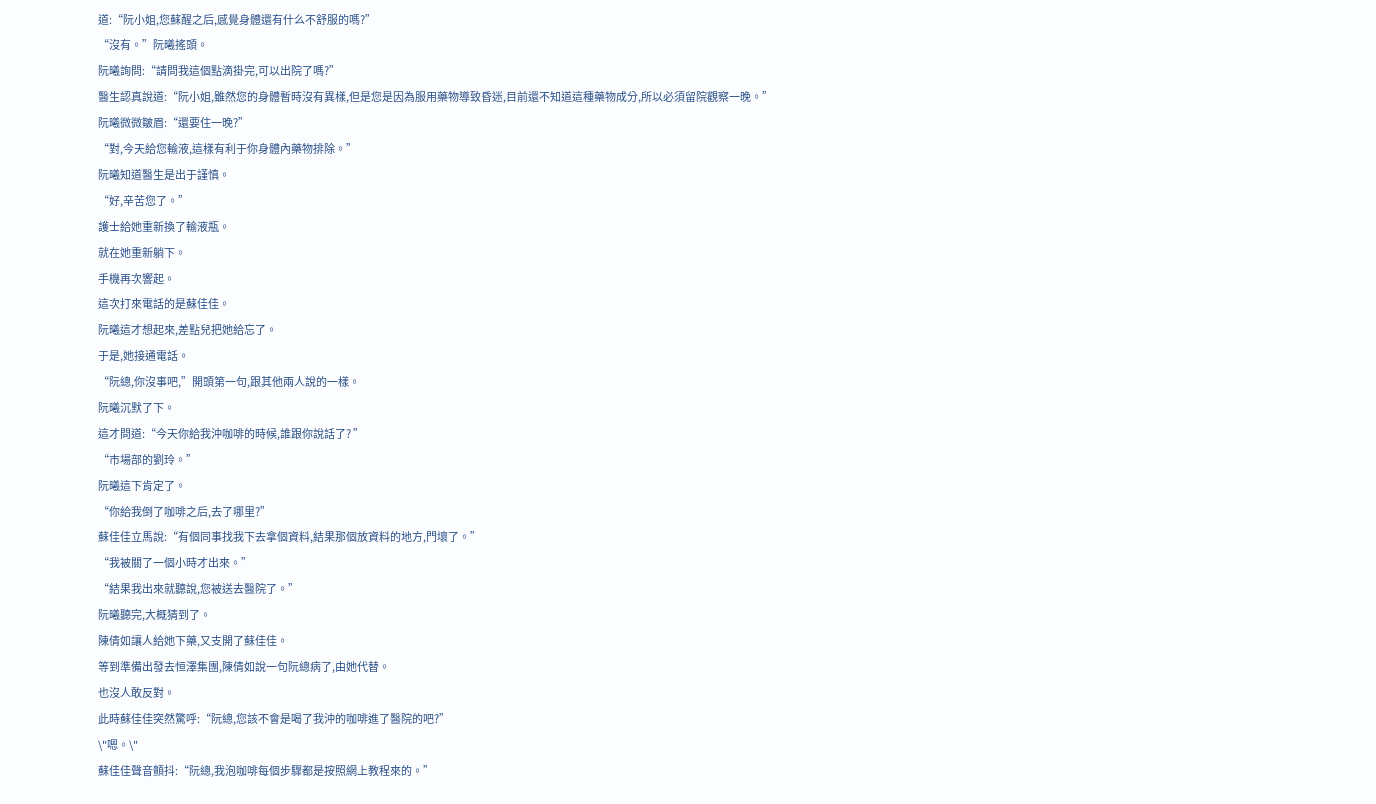道:“阮小姐,您蘇醒之后,感覺身體還有什么不舒服的嗎?”
“沒有。”阮曦搖頭。
阮曦詢問:“請問我這個點滴掛完,可以出院了嗎?”
醫生認真說道:“阮小姐,雖然您的身體暫時沒有異樣,但是您是因為服用藥物導致昏迷,目前還不知道這種藥物成分,所以必須留院觀察一晚。”
阮曦微微皺眉:“還要住一晚?”
“對,今天給您輸液,這樣有利于你身體內藥物排除。”
阮曦知道醫生是出于謹慎。
“好,辛苦您了。”
護士給她重新換了輸液瓶。
就在她重新躺下。
手機再次響起。
這次打來電話的是蘇佳佳。
阮曦這才想起來,差點兒把她給忘了。
于是,她接通電話。
“阮總,你沒事吧,”開頭第一句,跟其他兩人說的一樣。
阮曦沉默了下。
這才問道:“今天你給我沖咖啡的時候,誰跟你說話了? ”
“市場部的劉玲。”
阮曦這下肯定了。
“你給我倒了咖啡之后,去了哪里?”
蘇佳佳立馬說:“有個同事找我下去拿個資料,結果那個放資料的地方,門壞了。”
“我被關了一個小時才出來。”
“結果我出來就聽說,您被送去醫院了。”
阮曦聽完,大概猜到了。
陳倩如讓人給她下藥,又支開了蘇佳佳。
等到準備出發去恒澤集團,陳倩如說一句阮總病了,由她代替。
也沒人敢反對。
此時蘇佳佳突然驚呼:“阮總,您該不會是喝了我沖的咖啡進了醫院的吧?”
\"嗯。\"
蘇佳佳聲音顫抖:“阮總,我泡咖啡每個步驟都是按照網上教程來的。”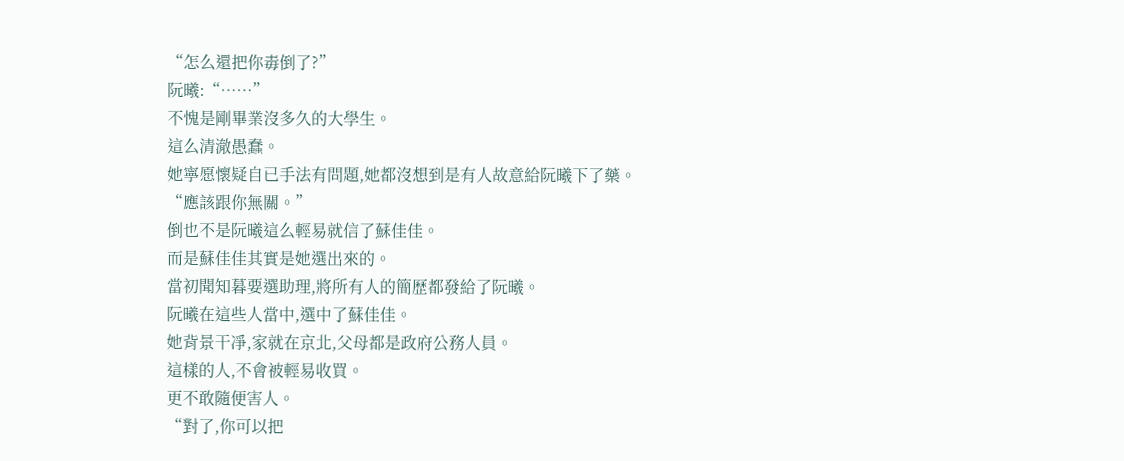“怎么還把你毒倒了?”
阮曦:“……”
不愧是剛畢業沒多久的大學生。
這么清澈愚蠢。
她寧愿懷疑自已手法有問題,她都沒想到是有人故意給阮曦下了藥。
“應該跟你無關。”
倒也不是阮曦這么輕易就信了蘇佳佳。
而是蘇佳佳其實是她選出來的。
當初聞知暮要選助理,將所有人的簡歷都發給了阮曦。
阮曦在這些人當中,選中了蘇佳佳。
她背景干凈,家就在京北,父母都是政府公務人員。
這樣的人,不會被輕易收買。
更不敢隨便害人。
“對了,你可以把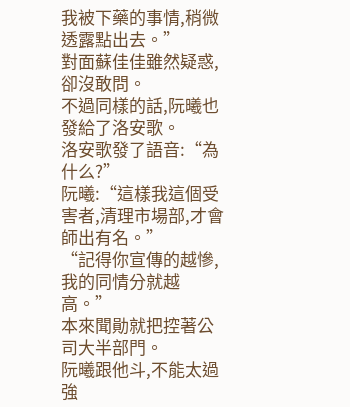我被下藥的事情,稍微透露點出去。”
對面蘇佳佳雖然疑惑,卻沒敢問。
不過同樣的話,阮曦也發給了洛安歌。
洛安歌發了語音:“為什么?”
阮曦:“這樣我這個受害者,清理市場部,才會師出有名。”
“記得你宣傳的越慘,我的同情分就越高。”
本來聞勛就把控著公司大半部門。
阮曦跟他斗,不能太過強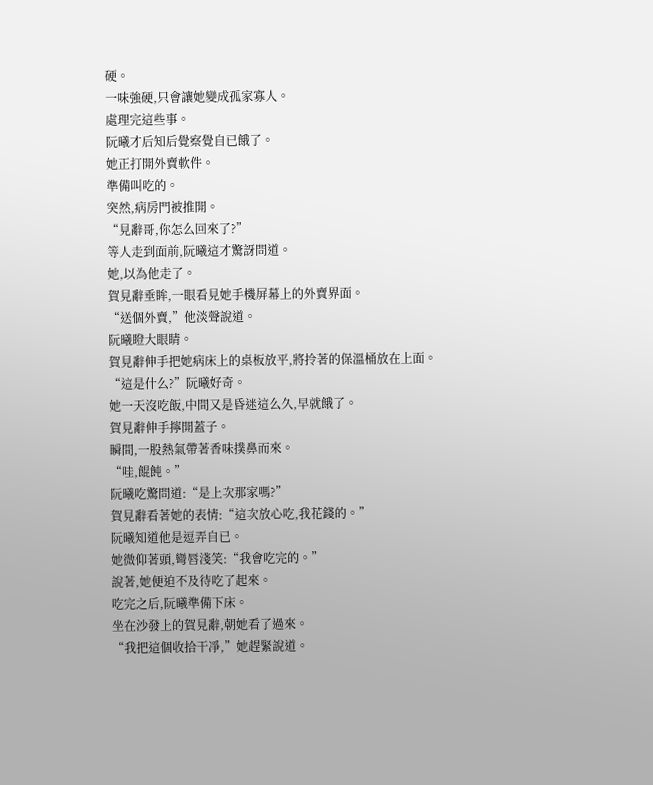硬。
一味強硬,只會讓她變成孤家寡人。
處理完這些事。
阮曦才后知后覺察覺自已餓了。
她正打開外賣軟件。
準備叫吃的。
突然,病房門被推開。
“見辭哥,你怎么回來了?”
等人走到面前,阮曦這才驚訝問道。
她,以為他走了。
賀見辭垂眸,一眼看見她手機屏幕上的外賣界面。
“送個外賣,”他淡聲說道。
阮曦瞪大眼睛。
賀見辭伸手把她病床上的桌板放平,將拎著的保溫桶放在上面。
“這是什么?”阮曦好奇。
她一天沒吃飯,中間又是昏迷這么久,早就餓了。
賀見辭伸手擰開蓋子。
瞬間,一股熱氣帶著香味撲鼻而來。
“哇,餛飩。”
阮曦吃驚問道:“是上次那家嗎?”
賀見辭看著她的表情:“這次放心吃,我花錢的。”
阮曦知道他是逗弄自已。
她微仰著頭,彎唇淺笑:“我會吃完的。”
說著,她便迫不及待吃了起來。
吃完之后,阮曦準備下床。
坐在沙發上的賀見辭,朝她看了過來。
“我把這個收拾干凈,”她趕緊說道。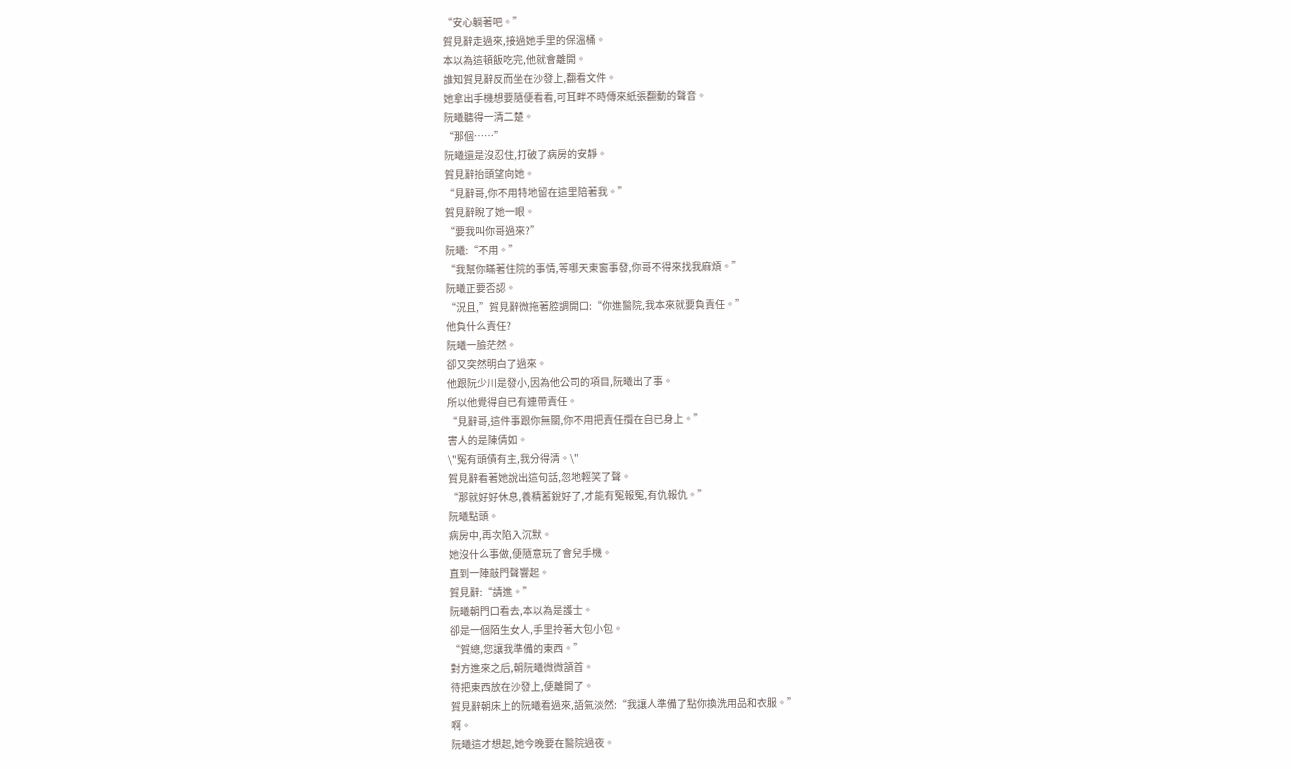“安心躺著吧。”
賀見辭走過來,接過她手里的保溫桶。
本以為這頓飯吃完,他就會離開。
誰知賀見辭反而坐在沙發上,翻看文件。
她拿出手機想要隨便看看,可耳畔不時傳來紙張翻動的聲音。
阮曦聽得一清二楚。
“那個……”
阮曦還是沒忍住,打破了病房的安靜。
賀見辭抬頭望向她。
“見辭哥,你不用特地留在這里陪著我。”
賀見辭睨了她一眼。
“要我叫你哥過來?”
阮曦:“不用。”
“我幫你瞞著住院的事情,等哪天東窗事發,你哥不得來找我麻煩。”
阮曦正要否認。
“況且,”賀見辭微拖著腔調開口:“你進醫院,我本來就要負責任。”
他負什么責任?
阮曦一臉茫然。
卻又突然明白了過來。
他跟阮少川是發小,因為他公司的項目,阮曦出了事。
所以他覺得自已有連帶責任。
“見辭哥,這件事跟你無關,你不用把責任攬在自已身上。”
害人的是陳倩如。
\"冤有頭債有主,我分得清。\"
賀見辭看著她說出這句話,忽地輕笑了聲。
“那就好好休息,養精蓄銳好了,才能有冤報冤,有仇報仇。”
阮曦點頭。
病房中,再次陷入沉默。
她沒什么事做,便隨意玩了會兒手機。
直到一陣敲門聲響起。
賀見辭:“請進。”
阮曦朝門口看去,本以為是護士。
卻是一個陌生女人,手里拎著大包小包。
“賀總,您讓我準備的東西。”
對方進來之后,朝阮曦微微頷首。
待把東西放在沙發上,便離開了。
賀見辭朝床上的阮曦看過來,語氣淡然:“我讓人準備了點你換洗用品和衣服。”
啊。
阮曦這才想起,她今晚要在醫院過夜。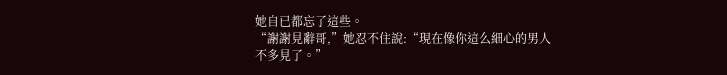她自已都忘了這些。
“謝謝見辭哥,”她忍不住說:“現在像你這么細心的男人不多見了。”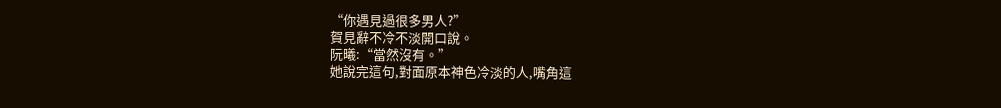“你遇見過很多男人?”
賀見辭不冷不淡開口說。
阮曦:“當然沒有。”
她說完這句,對面原本神色冷淡的人,嘴角這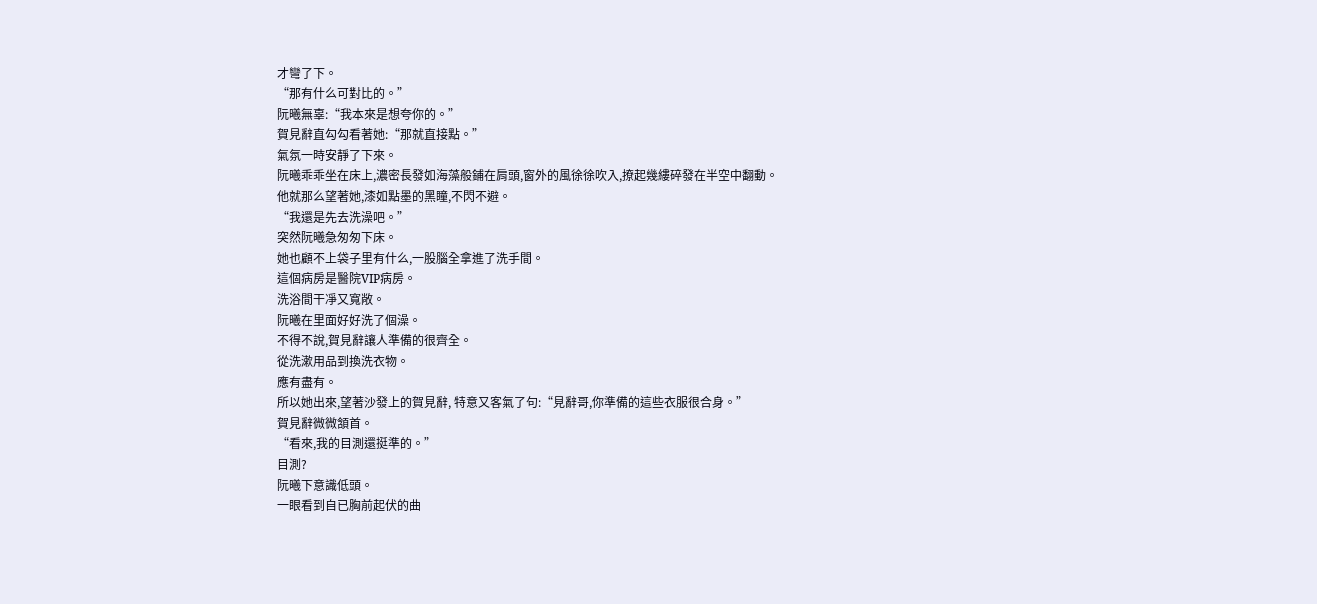才彎了下。
“那有什么可對比的。”
阮曦無辜:“我本來是想夸你的。”
賀見辭直勾勾看著她:“那就直接點。”
氣氛一時安靜了下來。
阮曦乖乖坐在床上,濃密長發如海藻般鋪在肩頭,窗外的風徐徐吹入,撩起幾縷碎發在半空中翻動。
他就那么望著她,漆如點墨的黑瞳,不閃不避。
“我還是先去洗澡吧。”
突然阮曦急匆匆下床。
她也顧不上袋子里有什么,一股腦全拿進了洗手間。
這個病房是醫院VIP病房。
洗浴間干凈又寬敞。
阮曦在里面好好洗了個澡。
不得不說,賀見辭讓人準備的很齊全。
從洗漱用品到換洗衣物。
應有盡有。
所以她出來,望著沙發上的賀見辭, 特意又客氣了句:“見辭哥,你準備的這些衣服很合身。”
賀見辭微微頷首。
“看來,我的目測還挺準的。”
目測?
阮曦下意識低頭。
一眼看到自已胸前起伏的曲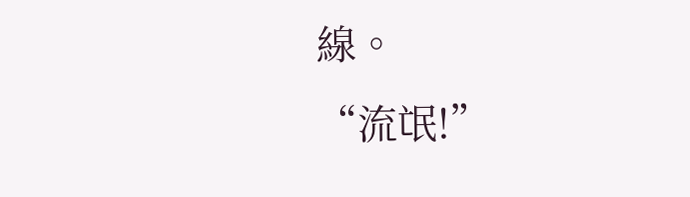線。
“流氓!”